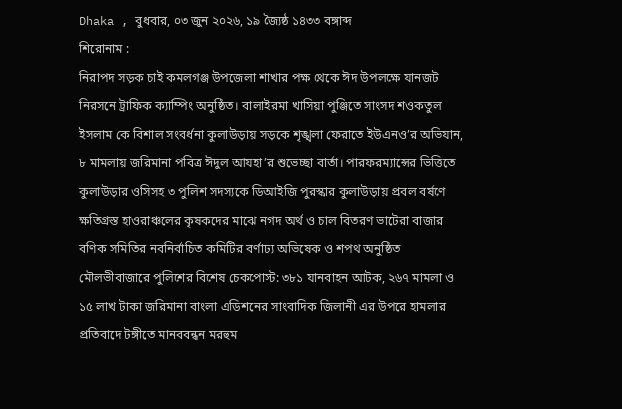Dhaka , বুধবার, ০৩ জুন ২০২৬, ১৯ জ্যৈষ্ঠ ১৪৩৩ বঙ্গাব্দ
শিরোনাম :
নিরাপদ সড়ক চাই কমলগঞ্জ উপজেলা শাখার পক্ষ থেকে ঈদ উপলক্ষে যানজট নিরসনে ট্রাফিক ক্যাম্পিং অনুষ্ঠিত। বালাইরমা খাসিয়া পুঞ্জিতে সাংসদ শওকতুল ইসলাম কে বিশাল সংবর্ধনা কুলাউড়ায় সড়কে শৃঙ্খলা ফেরাতে ইউএনও’র অভিযান, ৮ মামলায় জরিমানা পবিত্র ঈদুল আযহা’র শুভেচ্ছা বার্তা। পারফরম্যান্সের ভিত্তিতে কুলাউড়ার ওসিসহ ৩ পুলিশ সদস্যকে ডিআইজি পুরস্কার কুলাউড়ায় প্রবল বর্ষণে ক্ষতিগ্রস্ত হাওরাঞ্চলের কৃষকদের মাঝে নগদ অর্থ ও চাল বিতরণ ভাটেরা বাজার বণিক সমিতির নবনির্বাচিত কমিটির বর্ণাঢ্য অভিষেক ও শপথ অনুষ্ঠিত মৌলভীবাজারে পুলিশের বিশেষ চেকপোস্ট: ৩৮১ যানবাহন আটক, ২৬৭ মামলা ও ১৫ লাখ টাকা জরিমানা বাংলা এডিশনের সাংবাদিক জিলানী এর উপরে হামলার প্রতিবাদে টঙ্গীতে মানববন্ধন মরহুম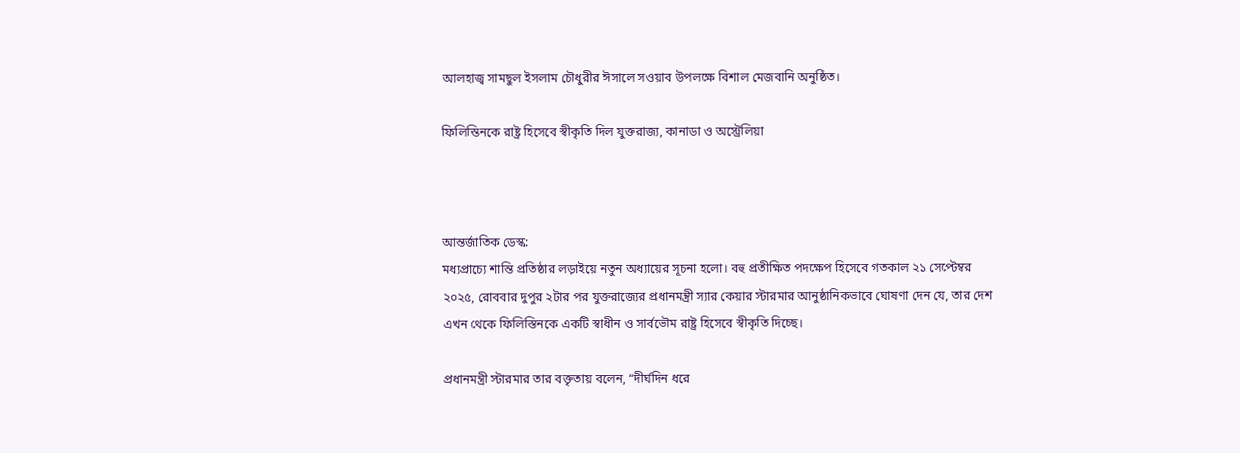আলহাজ্ব সামছুল ইসলাম চৌধুরীর ঈসালে সওয়াব উপলক্ষে বিশাল মেজবানি অনুষ্ঠিত।

ফিলিস্তিনকে রাষ্ট্র হিসেবে স্বীকৃতি দিল যুক্তরাজ্য, কানাডা ও অস্ট্রেলিয়া



আন্তর্জাতিক ডেস্ক:
মধ্যপ্রাচ্যে শান্তি প্রতিষ্ঠার লড়াইয়ে নতুন অধ্যায়ের সূচনা হলো। বহু প্রতীক্ষিত পদক্ষেপ হিসেবে গতকাল ২১ সেপ্টেম্বর ২০২৫, রোববার দুপুর ২টার পর যুক্তরাজ্যের প্রধানমন্ত্রী স্যার কেয়ার স্টারমার আনুষ্ঠানিকভাবে ঘোষণা দেন যে, তার দেশ এখন থেকে ফিলিস্তিনকে একটি স্বাধীন ও সার্বভৌম রাষ্ট্র হিসেবে স্বীকৃতি দিচ্ছে।

প্রধানমন্ত্রী স্টারমার তার বক্তৃতায় বলেন, “দীর্ঘদিন ধরে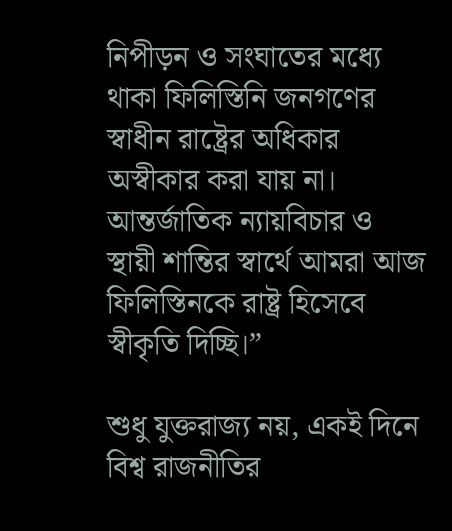নিপীড়ন ও সংঘাতের মধ্যে থাকা ফিলিস্তিনি জনগণের স্বাধীন রাষ্ট্রের অধিকার অস্বীকার করা যায় না। আন্তর্জাতিক ন্যায়বিচার ও স্থায়ী শান্তির স্বার্থে আমরা আজ ফিলিস্তিনকে রাষ্ট্র হিসেবে স্বীকৃতি দিচ্ছি।”

শুধু যুক্তরাজ্য নয়, একই দিনে বিশ্ব রাজনীতির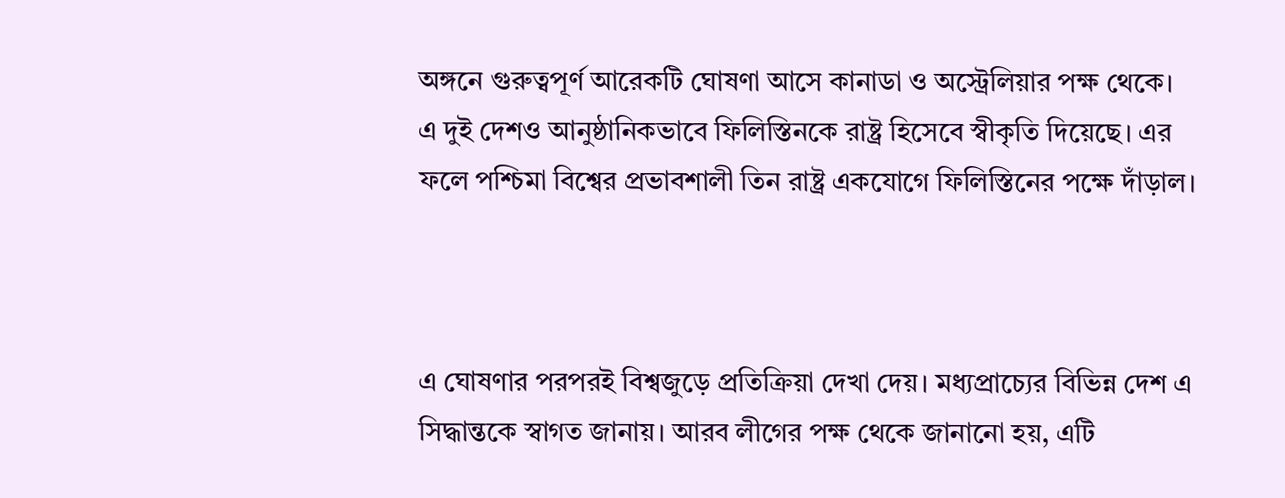অঙ্গনে গুরুত্বপূর্ণ আরেকটি ঘোষণা আসে কানাডা ও অস্ট্রেলিয়ার পক্ষ থেকে। এ দুই দেশও আনুষ্ঠানিকভাবে ফিলিস্তিনকে রাষ্ট্র হিসেবে স্বীকৃতি দিয়েছে। এর ফলে পশ্চিমা বিশ্বের প্রভাবশালী তিন রাষ্ট্র একযোগে ফিলিস্তিনের পক্ষে দাঁড়াল।



এ ঘোষণার পরপরই বিশ্বজুড়ে প্রতিক্রিয়া দেখা দেয়। মধ্যপ্রাচ্যের বিভিন্ন দেশ এ সিদ্ধান্তকে স্বাগত জানায়। আরব লীগের পক্ষ থেকে জানানো হয়, এটি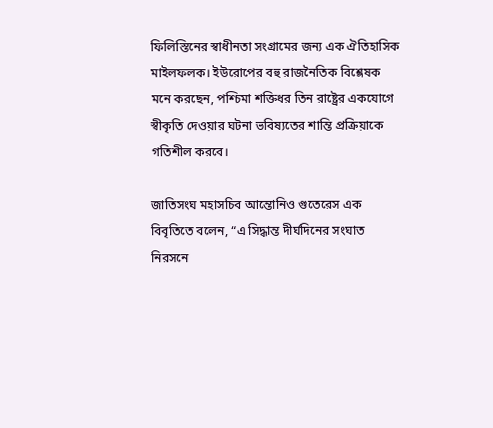ফিলিস্তিনের স্বাধীনতা সংগ্রামের জন্য এক ঐতিহাসিক মাইলফলক। ইউরোপের বহু রাজনৈতিক বিশ্লেষক মনে করছেন, পশ্চিমা শক্তিধর তিন রাষ্ট্রের একযোগে স্বীকৃতি দেওয়ার ঘটনা ভবিষ্যতের শান্তি প্রক্রিয়াকে গতিশীল করবে।

জাতিসংঘ মহাসচিব আন্তোনিও গুতেরেস এক বিবৃতিতে বলেন, “এ সিদ্ধান্ত দীর্ঘদিনের সংঘাত নিরসনে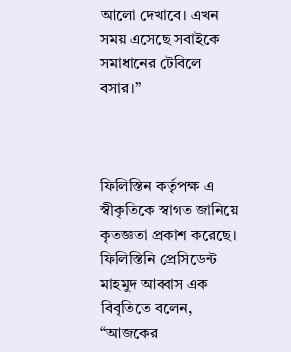আলো দেখাবে। এখন সময় এসেছে সবাইকে সমাধানের টেবিলে বসার।”



ফিলিস্তিন কর্তৃপক্ষ এ স্বীকৃতিকে স্বাগত জানিয়ে কৃতজ্ঞতা প্রকাশ করেছে। ফিলিস্তিনি প্রেসিডেন্ট মাহমুদ আব্বাস এক বিবৃতিতে বলেন, “আজকের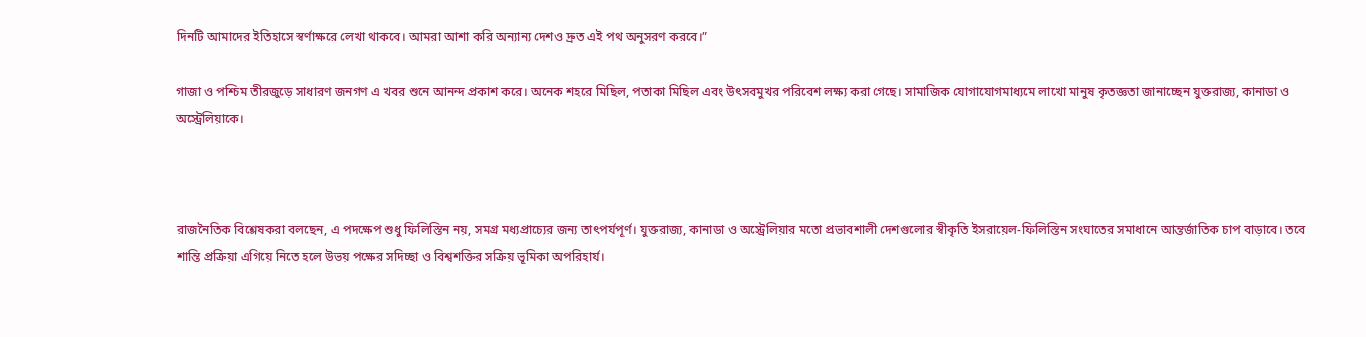দিনটি আমাদের ইতিহাসে স্বর্ণাক্ষরে লেখা থাকবে। আমরা আশা করি অন্যান্য দেশও দ্রুত এই পথ অনুসরণ করবে।”

গাজা ও পশ্চিম তীরজুড়ে সাধারণ জনগণ এ খবর শুনে আনন্দ প্রকাশ করে। অনেক শহরে মিছিল, পতাকা মিছিল এবং উৎসবমুখর পরিবেশ লক্ষ্য করা গেছে। সামাজিক যোগাযোগমাধ্যমে লাখো মানুষ কৃতজ্ঞতা জানাচ্ছেন যুক্তরাজ্য, কানাডা ও অস্ট্রেলিয়াকে।



রাজনৈতিক বিশ্লেষকরা বলছেন, এ পদক্ষেপ শুধু ফিলিস্তিন নয়, সমগ্র মধ্যপ্রাচ্যের জন্য তাৎপর্যপূর্ণ। যুক্তরাজ্য, কানাডা ও অস্ট্রেলিয়ার মতো প্রভাবশালী দেশগুলোর স্বীকৃতি ইসরায়েল-ফিলিস্তিন সংঘাতের সমাধানে আন্তর্জাতিক চাপ বাড়াবে। তবে শান্তি প্রক্রিয়া এগিয়ে নিতে হলে উভয় পক্ষের সদিচ্ছা ও বিশ্বশক্তির সক্রিয় ভূমিকা অপরিহার্য।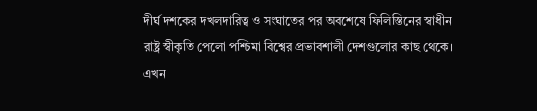দীর্ঘ দশকের দখলদারিত্ব ও সংঘাতের পর অবশেষে ফিলিস্তিনের স্বাধীন রাষ্ট্র স্বীকৃতি পেলো পশ্চিমা বিশ্বের প্রভাবশালী দেশগুলোর কাছ থেকে। এখন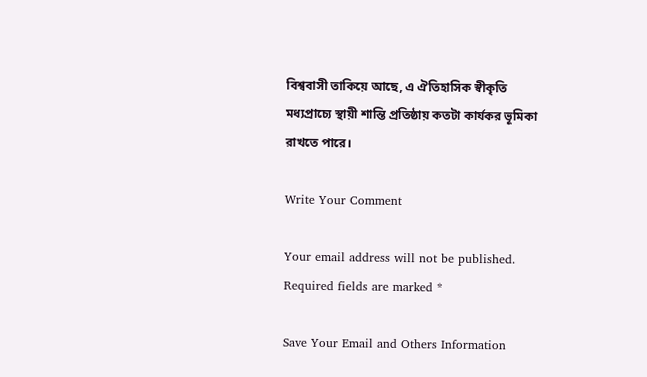বিশ্ববাসী তাকিয়ে আছে, এ ঐতিহাসিক স্বীকৃতি মধ্যপ্রাচ্যে স্থায়ী শান্তি প্রতিষ্ঠায় কতটা কার্যকর ভূমিকা রাখতে পারে।

Write Your Comment

Your email address will not be published. Required fields are marked *

Save Your Email and Others Information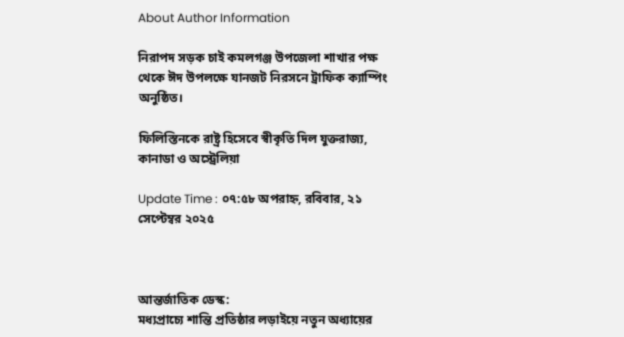About Author Information

নিরাপদ সড়ক চাই কমলগঞ্জ উপজেলা শাখার পক্ষ থেকে ঈদ উপলক্ষে যানজট নিরসনে ট্রাফিক ক্যাম্পিং অনুষ্ঠিত।

ফিলিস্তিনকে রাষ্ট্র হিসেবে স্বীকৃতি দিল যুক্তরাজ্য, কানাডা ও অস্ট্রেলিয়া

Update Time : ০৭:৫৮ অপরাহ্ন, রবিবার, ২১ সেপ্টেম্বর ২০২৫



আন্তর্জাতিক ডেস্ক:
মধ্যপ্রাচ্যে শান্তি প্রতিষ্ঠার লড়াইয়ে নতুন অধ্যায়ের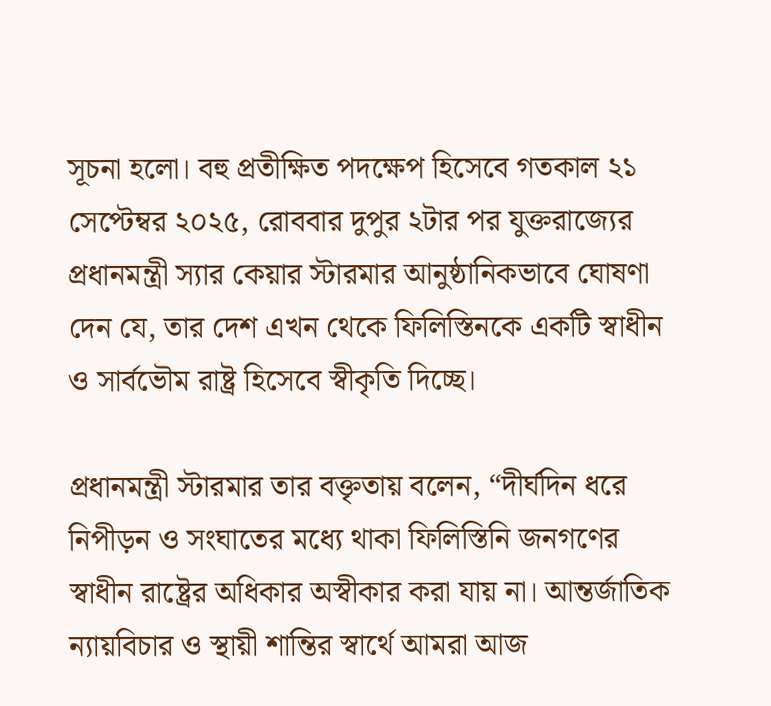সূচনা হলো। বহু প্রতীক্ষিত পদক্ষেপ হিসেবে গতকাল ২১ সেপ্টেম্বর ২০২৫, রোববার দুপুর ২টার পর যুক্তরাজ্যের প্রধানমন্ত্রী স্যার কেয়ার স্টারমার আনুষ্ঠানিকভাবে ঘোষণা দেন যে, তার দেশ এখন থেকে ফিলিস্তিনকে একটি স্বাধীন ও সার্বভৌম রাষ্ট্র হিসেবে স্বীকৃতি দিচ্ছে।

প্রধানমন্ত্রী স্টারমার তার বক্তৃতায় বলেন, “দীর্ঘদিন ধরে নিপীড়ন ও সংঘাতের মধ্যে থাকা ফিলিস্তিনি জনগণের স্বাধীন রাষ্ট্রের অধিকার অস্বীকার করা যায় না। আন্তর্জাতিক ন্যায়বিচার ও স্থায়ী শান্তির স্বার্থে আমরা আজ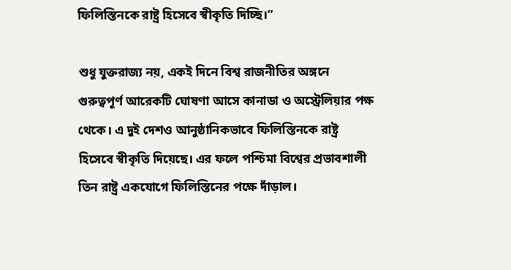ফিলিস্তিনকে রাষ্ট্র হিসেবে স্বীকৃতি দিচ্ছি।”

শুধু যুক্তরাজ্য নয়, একই দিনে বিশ্ব রাজনীতির অঙ্গনে গুরুত্বপূর্ণ আরেকটি ঘোষণা আসে কানাডা ও অস্ট্রেলিয়ার পক্ষ থেকে। এ দুই দেশও আনুষ্ঠানিকভাবে ফিলিস্তিনকে রাষ্ট্র হিসেবে স্বীকৃতি দিয়েছে। এর ফলে পশ্চিমা বিশ্বের প্রভাবশালী তিন রাষ্ট্র একযোগে ফিলিস্তিনের পক্ষে দাঁড়াল।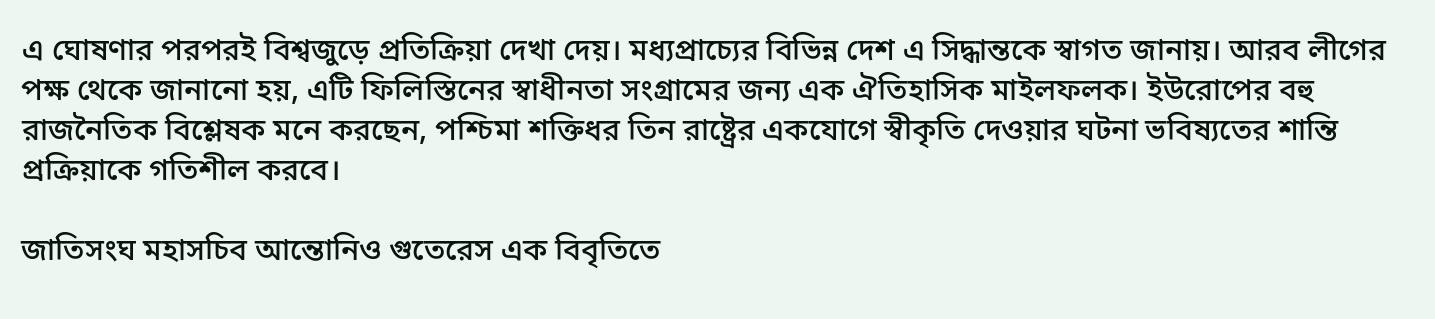এ ঘোষণার পরপরই বিশ্বজুড়ে প্রতিক্রিয়া দেখা দেয়। মধ্যপ্রাচ্যের বিভিন্ন দেশ এ সিদ্ধান্তকে স্বাগত জানায়। আরব লীগের পক্ষ থেকে জানানো হয়, এটি ফিলিস্তিনের স্বাধীনতা সংগ্রামের জন্য এক ঐতিহাসিক মাইলফলক। ইউরোপের বহু রাজনৈতিক বিশ্লেষক মনে করছেন, পশ্চিমা শক্তিধর তিন রাষ্ট্রের একযোগে স্বীকৃতি দেওয়ার ঘটনা ভবিষ্যতের শান্তি প্রক্রিয়াকে গতিশীল করবে।

জাতিসংঘ মহাসচিব আন্তোনিও গুতেরেস এক বিবৃতিতে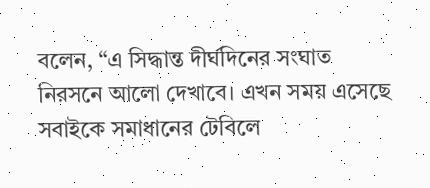বলেন, “এ সিদ্ধান্ত দীর্ঘদিনের সংঘাত নিরসনে আলো দেখাবে। এখন সময় এসেছে সবাইকে সমাধানের টেবিলে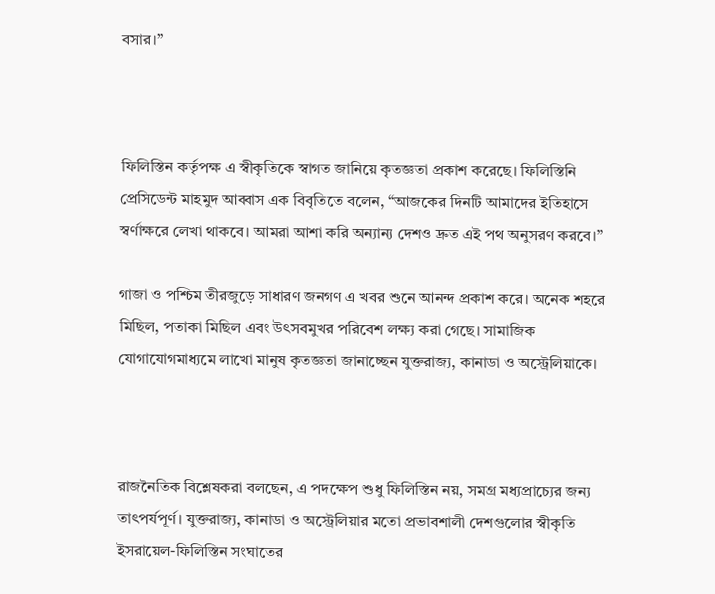বসার।”



ফিলিস্তিন কর্তৃপক্ষ এ স্বীকৃতিকে স্বাগত জানিয়ে কৃতজ্ঞতা প্রকাশ করেছে। ফিলিস্তিনি প্রেসিডেন্ট মাহমুদ আব্বাস এক বিবৃতিতে বলেন, “আজকের দিনটি আমাদের ইতিহাসে স্বর্ণাক্ষরে লেখা থাকবে। আমরা আশা করি অন্যান্য দেশও দ্রুত এই পথ অনুসরণ করবে।”

গাজা ও পশ্চিম তীরজুড়ে সাধারণ জনগণ এ খবর শুনে আনন্দ প্রকাশ করে। অনেক শহরে মিছিল, পতাকা মিছিল এবং উৎসবমুখর পরিবেশ লক্ষ্য করা গেছে। সামাজিক যোগাযোগমাধ্যমে লাখো মানুষ কৃতজ্ঞতা জানাচ্ছেন যুক্তরাজ্য, কানাডা ও অস্ট্রেলিয়াকে।



রাজনৈতিক বিশ্লেষকরা বলছেন, এ পদক্ষেপ শুধু ফিলিস্তিন নয়, সমগ্র মধ্যপ্রাচ্যের জন্য তাৎপর্যপূর্ণ। যুক্তরাজ্য, কানাডা ও অস্ট্রেলিয়ার মতো প্রভাবশালী দেশগুলোর স্বীকৃতি ইসরায়েল-ফিলিস্তিন সংঘাতের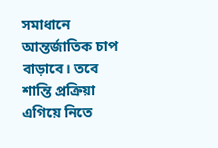সমাধানে আন্তর্জাতিক চাপ বাড়াবে। তবে শান্তি প্রক্রিয়া এগিয়ে নিতে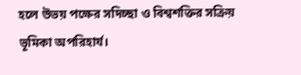হলে উভয় পক্ষের সদিচ্ছা ও বিশ্বশক্তির সক্রিয় ভূমিকা অপরিহার্য।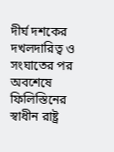দীর্ঘ দশকের দখলদারিত্ব ও সংঘাতের পর অবশেষে ফিলিস্তিনের স্বাধীন রাষ্ট্র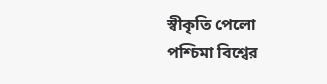স্বীকৃতি পেলো পশ্চিমা বিশ্বের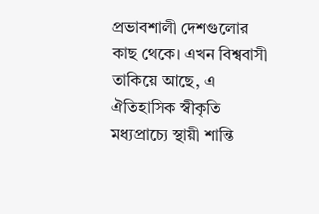প্রভাবশালী দেশগুলোর কাছ থেকে। এখন বিশ্ববাসী তাকিয়ে আছে, এ ঐতিহাসিক স্বীকৃতি মধ্যপ্রাচ্যে স্থায়ী শান্তি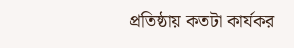প্রতিষ্ঠায় কতটা কার্যকর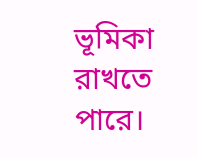ভূমিকা রাখতে পারে।